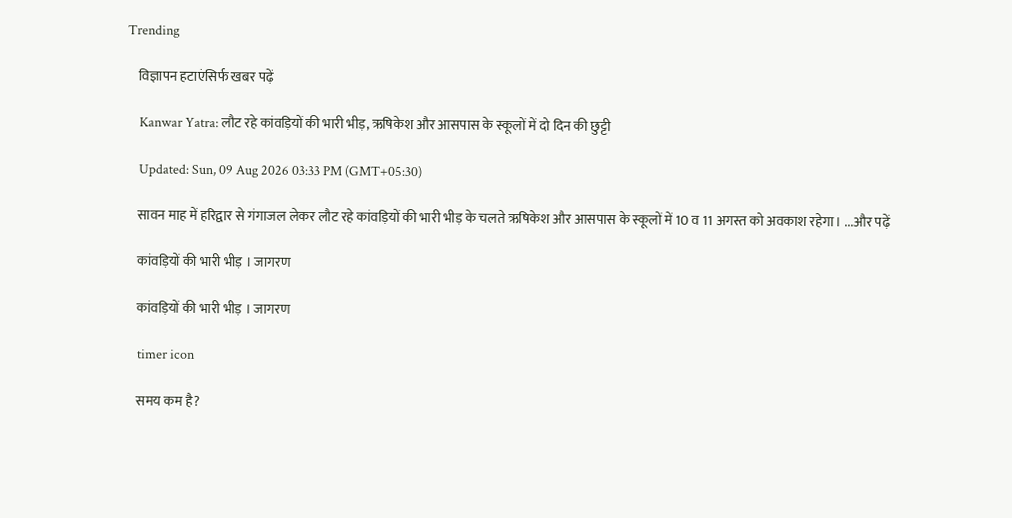Trending

    विज्ञापन हटाएंसिर्फ खबर पढ़ें

    Kanwar Yatra: लौट रहे कांवड़ियों की भारी भीड़, ऋषिकेश और आसपास के स्कूलों में दो दिन की छुट्टी

    Updated: Sun, 09 Aug 2026 03:33 PM (GMT+05:30)

    सावन माह में हरिद्वार से गंगाजल लेकर लौट रहे कांवड़ियों की भारी भीड़ के चलते ऋषिकेश और आसपास के स्कूलों में 10 व 11 अगस्त को अवकाश रहेगा। ...और पढ़ें

    कांवड़ियों की भारी भीड़ । जागरण

    कांवड़ियों की भारी भीड़ । जागरण

    timer icon

    समय कम है?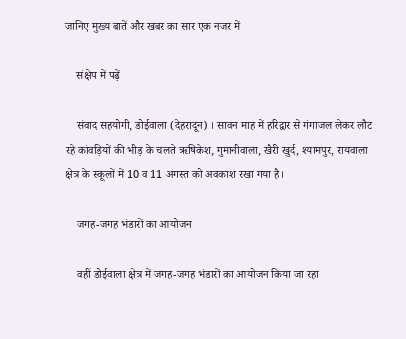जानिए मुख्य बातें और खबर का सार एक नजर में

    संक्षेप में पढ़ें

    संवाद सहयोगी, डोईवाला (देहरादून) । सावन माह में हरिद्वार से गंगाजल लेकर लौट रहे कांवड़ियों की भीड़ के चलते ऋषिकेश, गुमानीवाला, खैरी खुर्द, श्यामपुर, रायवाला क्षेत्र के स्कूलों में 10 व 11 अगस्त को अवकाश रखा गया है।

    जगह-जगह भंडारों का आयोजन

    वहीं डोईवाला क्षेत्र में जगह-जगह भंडारों का आयोजन किया जा रहा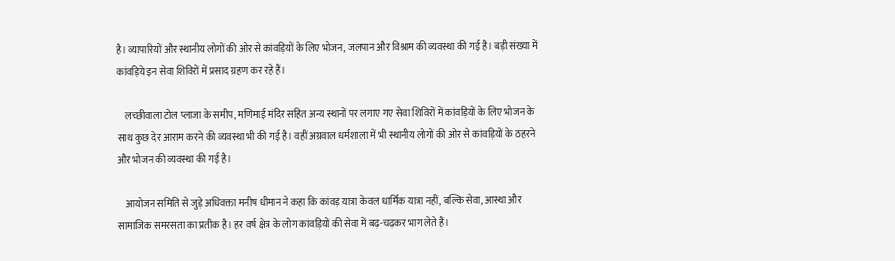है। व्यापारियों और स्थानीय लोगों की ओर से कांवड़ियों के लिए भोजन, जलपान और विश्राम की व्यवस्था की गई है। बड़ी संख्या में कांवड़िये इन सेवा शिविरों में प्रसाद ग्रहण कर रहे हैं।

    लच्छीवाला टोल प्लाजा के समीप, मणिमाई मंदिर सहित अन्य स्थानों पर लगाए गए सेवा शिविरों में कांवड़ियों के लिए भोजन के साथ कुछ देर आराम करने की व्यवस्था भी की गई है। वहीं अग्रवाल धर्मशाला में भी स्थानीय लोगों की ओर से कांवड़ियों के ठहरने और भोजन की व्यवस्था की गई है।

    आयोजन समिति से जुड़े अधिवक्ता मनीष धीमान ने कहा कि कांवड़ यात्रा केवल धार्मिक यात्रा नहीं, बल्कि सेवा, आस्था और सामाजिक समरसता का प्रतीक है। हर वर्ष क्षेत्र के लोग कांवड़ियों की सेवा में बढ़-चढ़कर भाग लेते हैं।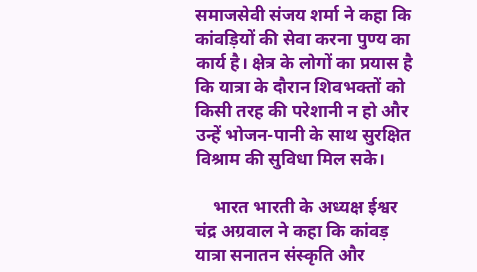समाजसेवी संजय शर्मा ने कहा कि कांवड़ियों की सेवा करना पुण्य का कार्य है। क्षेत्र के लोगों का प्रयास है कि यात्रा के दौरान शिवभक्तों को किसी तरह की परेशानी न हो और उन्हें भोजन-पानी के साथ सुरक्षित विश्राम की सुविधा मिल सके।

    भारत भारती के अध्यक्ष ईश्वर चंद्र अग्रवाल ने कहा कि कांवड़ यात्रा सनातन संस्कृति और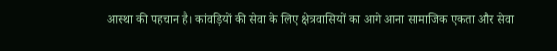आस्था की पहचान है। कांवड़ियों की सेवा के लिए क्षेत्रवासियों का आगे आना सामाजिक एकता और सेवा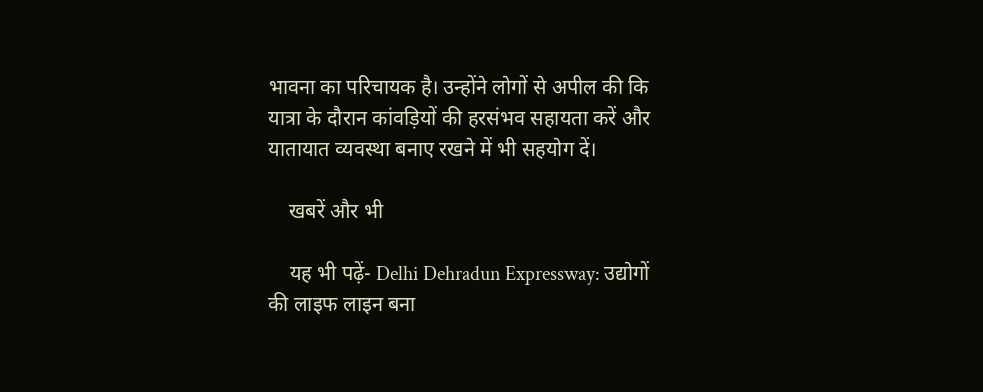भावना का परिचायक है। उन्होंने लोगों से अपील की कि यात्रा के दौरान कांवड़ियों की हरसंभव सहायता करें और यातायात व्यवस्था बनाए रखने में भी सहयोग दें।

    खबरें और भी

    यह भी पढ़ें- Delhi Dehradun Expressway: उद्योगों की लाइफ लाइन बना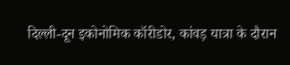दिल्ली-दून इकोनोमिक कॉरीडोर, कांवड़ यात्रा के दौरान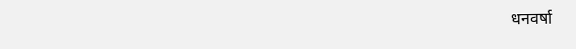धनवर्षा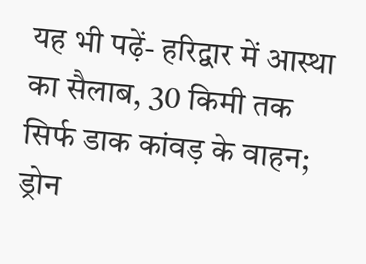यह भी पढ़ें- हरिद्वार में आस्था का सैलाब, 30 किमी तक सिर्फ डाक कांवड़ के वाहन; ड्रोन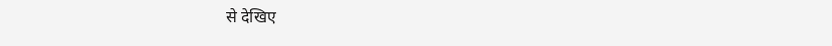से देखिए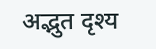अद्भुत दृश्य